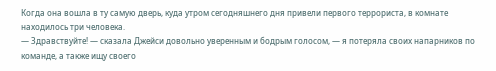Когда она вошла в ту самую дверь, куда утром сегодняшнего дня привели первого террориста, в комнате находилось три человека.
— Здравствуйте! — сказала Джейси довольно уверенным и бодрым голосом, — я потеряла своих напарников по команде, а также ищу своего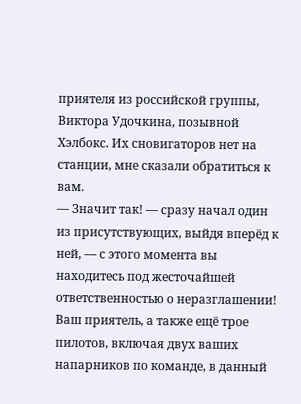приятеля из российской группы, Виктора Удочкина, позывной Хэлбокс. Их сновигаторов нет на станции, мне сказали обратиться к вам.
— Значит так! — сразу начал один из присутствующих, выйдя вперёд к ней, — с этого момента вы находитесь под жесточайшей ответственностью о неразглашении! Ваш приятель, а также ещё трое пилотов, включая двух ваших напарников по команде, в данный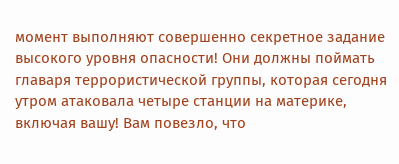момент выполняют совершенно секретное задание высокого уровня опасности! Они должны поймать главаря террористической группы, которая сегодня утром атаковала четыре станции на материке, включая вашу! Вам повезло, что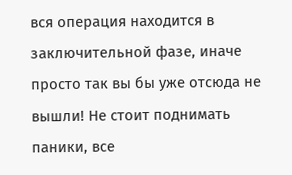вся операция находится в заключительной фазе, иначе просто так вы бы уже отсюда не вышли! Не стоит поднимать паники, все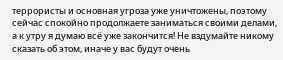террористы и основная угроза уже уничтожены, поэтому сейчас спокойно продолжаете заниматься своими делами, а к утру я думаю всё уже закончится! Не вздумайте никому сказать об этом, иначе у вас будут очень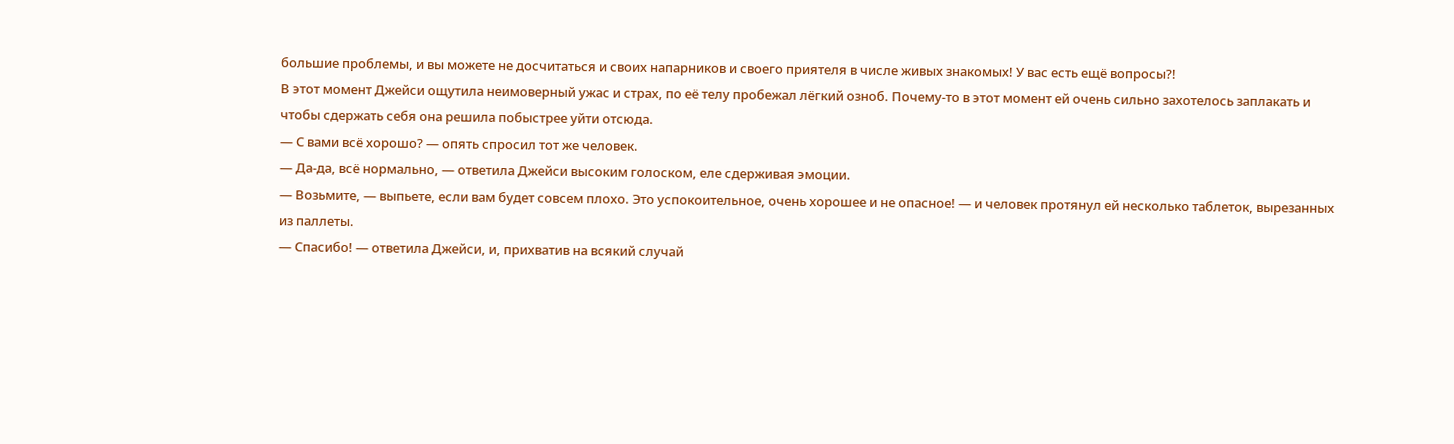большие проблемы, и вы можете не досчитаться и своих напарников и своего приятеля в числе живых знакомых! У вас есть ещё вопросы?!
В этот момент Джейси ощутила неимоверный ужас и страх, по её телу пробежал лёгкий озноб. Почему-то в этот момент ей очень сильно захотелось заплакать и чтобы сдержать себя она решила побыстрее уйти отсюда.
— С вами всё хорошо? — опять спросил тот же человек.
— Да-да, всё нормально, — ответила Джейси высоким голоском, еле сдерживая эмоции.
— Возьмите, — выпьете, если вам будет совсем плохо. Это успокоительное, очень хорошее и не опасное! — и человек протянул ей несколько таблеток, вырезанных из паллеты.
— Спасибо! — ответила Джейси, и, прихватив на всякий случай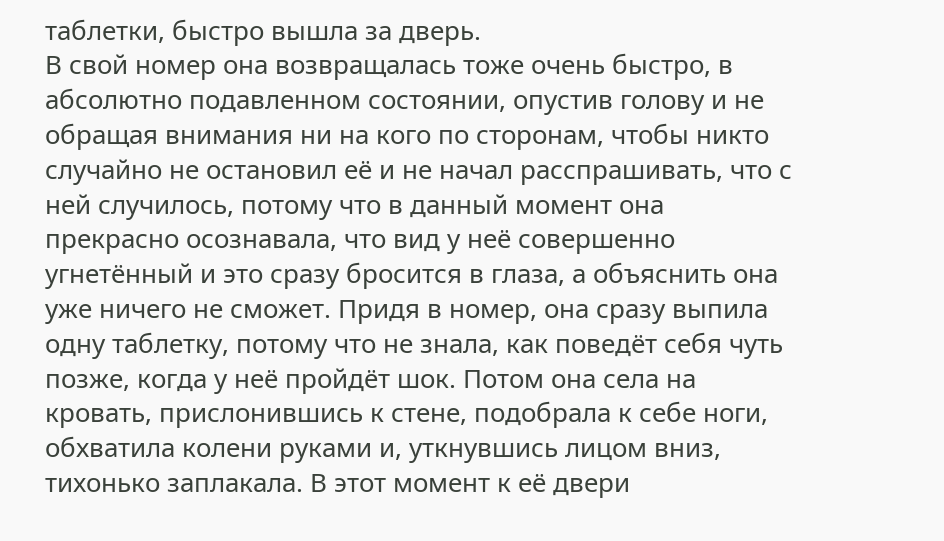таблетки, быстро вышла за дверь.
В свой номер она возвращалась тоже очень быстро, в абсолютно подавленном состоянии, опустив голову и не обращая внимания ни на кого по сторонам, чтобы никто случайно не остановил её и не начал расспрашивать, что с ней случилось, потому что в данный момент она прекрасно осознавала, что вид у неё совершенно угнетённый и это сразу бросится в глаза, а объяснить она уже ничего не сможет. Придя в номер, она сразу выпила одну таблетку, потому что не знала, как поведёт себя чуть позже, когда у неё пройдёт шок. Потом она села на кровать, прислонившись к стене, подобрала к себе ноги, обхватила колени руками и, уткнувшись лицом вниз, тихонько заплакала. В этот момент к её двери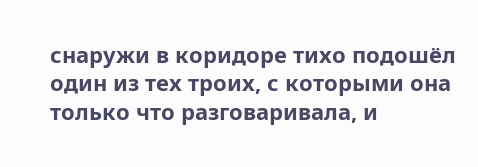снаружи в коридоре тихо подошёл один из тех троих, с которыми она только что разговаривала, и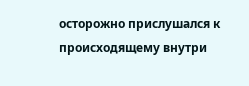осторожно прислушался к происходящему внутри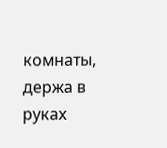комнаты, держа в руках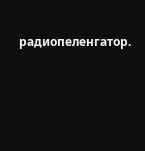радиопеленгатор.